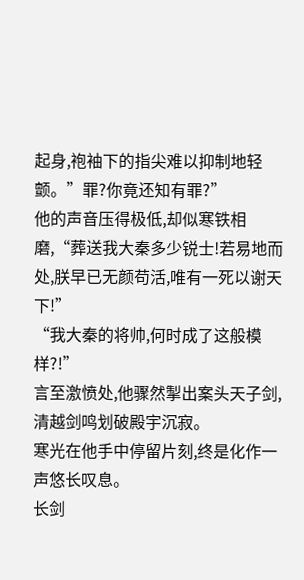起身,袍袖下的指尖难以抑制地轻颤。”罪?你竟还知有罪?”
他的声音压得极低,却似寒铁相磨,“葬送我大秦多少锐士!若易地而处,朕早已无颜苟活,唯有一死以谢天下!”
“我大秦的将帅,何时成了这般模样?!”
言至激愤处,他骤然掣出案头天子剑,清越剑鸣划破殿宇沉寂。
寒光在他手中停留片刻,终是化作一声悠长叹息。
长剑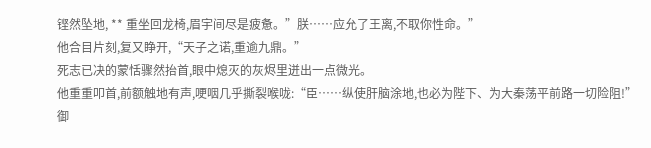铿然坠地, ** 重坐回龙椅,眉宇间尽是疲惫。”朕……应允了王离,不取你性命。”
他合目片刻,复又睁开,“天子之诺,重逾九鼎。”
死志已决的蒙恬骤然抬首,眼中熄灭的灰烬里迸出一点微光。
他重重叩首,前额触地有声,哽咽几乎撕裂喉咙:“臣……纵使肝脑涂地,也必为陛下、为大秦荡平前路一切险阻!”
御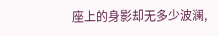座上的身影却无多少波澜,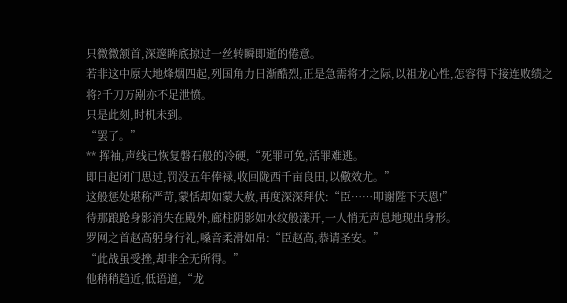只微微颔首,深邃眸底掠过一丝转瞬即逝的倦意。
若非这中原大地烽烟四起,列国角力日渐酷烈,正是急需将才之际,以祖龙心性,怎容得下接连败绩之将?千刀万剐亦不足泄愤。
只是此刻,时机未到。
“罢了。”
** 挥袖,声线已恢复磐石般的冷硬,“死罪可免,活罪难逃。
即日起闭门思过,罚没五年俸禄,收回陇西千亩良田,以儆效尤。”
这般惩处堪称严苛,蒙恬却如蒙大赦,再度深深拜伏:“臣……叩谢陛下天恩!”
待那踉跄身影消失在殿外,廊柱阴影如水纹般漾开,一人悄无声息地现出身形。
罗网之首赵高躬身行礼,嗓音柔滑如帛:“臣赵高,恭请圣安。”
“此战虽受挫,却非全无所得。”
他稍稍趋近,低语道,“龙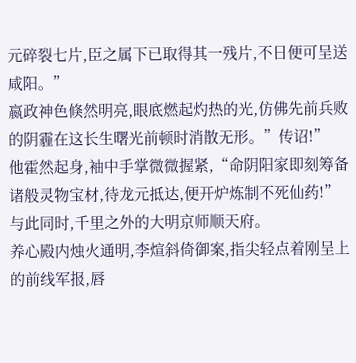元碎裂七片,臣之属下已取得其一残片,不日便可呈送咸阳。”
嬴政神色倏然明亮,眼底燃起灼热的光,仿佛先前兵败的阴霾在这长生曙光前顿时消散无形。”传诏!”
他霍然起身,袖中手掌微微握紧,“命阴阳家即刻筹备诸般灵物宝材,待龙元抵达,便开炉炼制不死仙药!”
与此同时,千里之外的大明京师顺天府。
养心殿内烛火通明,李煊斜倚御案,指尖轻点着刚呈上的前线军报,唇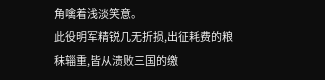角噙着浅淡笑意。
此役明军精锐几无折损,出征耗费的粮秣辎重,皆从溃败三国的缴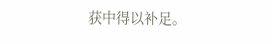获中得以补足。